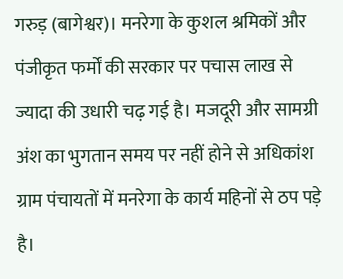गरुड़ (बागेश्वर)। मनरेगा के कुशल श्रमिकों और पंजीकृत फर्मों की सरकार पर पचास लाख से ज्यादा की उधारी चढ़ गई है। मजदूरी और सामग्री अंश का भुगतान समय पर नहीं होने से अधिकांश ग्राम पंचायतों में मनरेगा के कार्य महिनों से ठप पड़े है।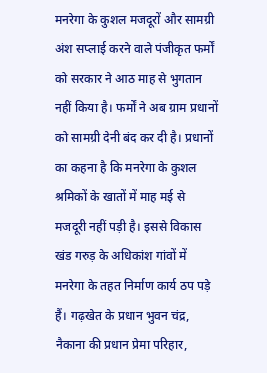मनरेगा के कुशल मजदूरों और सामग्री अंश सप्लाई करने वाले पंजीकृत फर्मों को सरकार ने आठ माह से भुगतान नहीं किया है। फर्मों ने अब ग्राम प्रधानों को सामग्री देनी बंद कर दी है। प्रधानों का कहना है कि मनरेगा के कुशल श्रमिकों के खातों में माह मई से मजदूरी नहीं पड़ी है। इससे विकास खंड गरुड़ के अधिकांश गांवों में मनरेगा के तहत निर्माण कार्य ठप पड़े हैं। गढ़खेत के प्रधान भुवन चंद्र, नैकाना की प्रधान प्रेमा परिहार,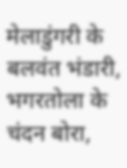मेलाडुंगरी के बलवंत भंडारी, भगरतोला के चंदन बोरा,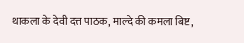थाकला के देवी दत्त पाठक, माल्दे की कमला बिष्ट,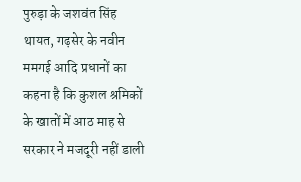पुरुड़ा के जशवंत सिंह थायत, गढ़सेर के नवीन ममगई आदि प्रधानों का कहना है कि कुशल श्रमिकों के खातों में आठ माह से सरकार ने मजदूरी नहीं डाली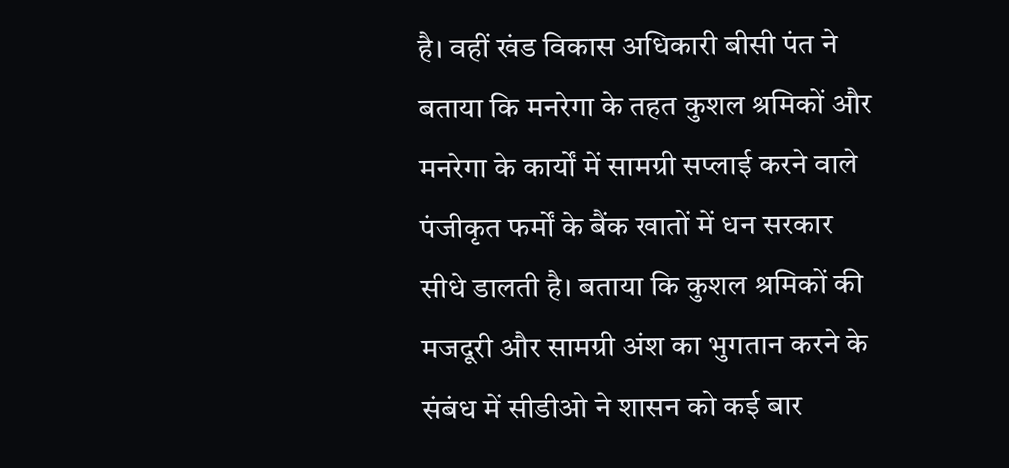है। वहीं खंड विकास अधिकारी बीसी पंत ने बताया कि मनरेगा के तहत कुशल श्रमिकों और मनरेगा के कार्यों में सामग्री सप्लाई करने वाले पंजीकृत फर्मों के बैंक खातों में धन सरकार सीधे डालती है। बताया कि कुशल श्रमिकों की मजदूरी और सामग्री अंश का भुगतान करने के संबंध में सीडीओ ने शासन को कई बार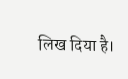लिख दिया है।